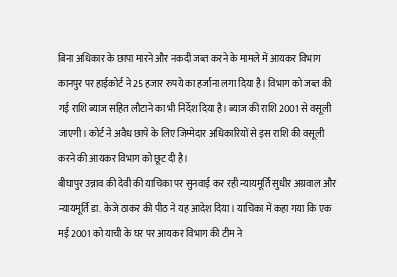बिना अधिकार के छापा मारने और नकदी जब्त करने के मामले में आयकर विभाग कानपुर पर हाईकोर्ट ने 25 हजार रुपये का हर्जाना लगा दिया है। विभाग को जब्त की गई राशि ब्याज सहित लौटाने का भी निर्देश दिया है। ब्याज की राशि 2001 से वसूली जाएगी। कोर्ट ने अवैध छापे के लिए जिम्मेदार अधिकारियों से इस राशि की वसूली करने की आयकर विभाग को छूट दी है।
बीघापुर उन्नाव की देवी की याचिका पर सुनवाई कर रही न्यायमूर्ति सुधीर अग्रवाल और न्यायमूर्ति डा. केजे ठाकर की पीठ ने यह आदेश दिया। याचिका में कहा गया कि एक मई 2001 को याची के घर पर आयकर विभाग की टीम ने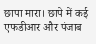छापा मारा। छापे में कई एफडीआर और पंजाब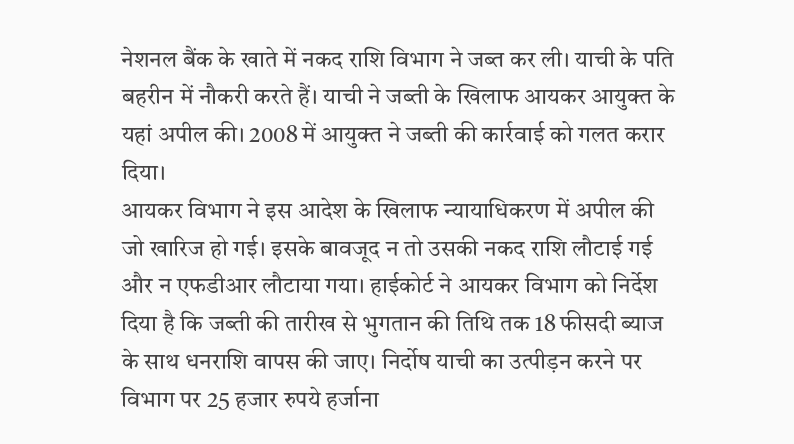नेशनल बैंक के खाते में नकद राशि विभाग ने जब्त कर ली। याची के पति बहरीन में नौकरी करते हैं। याची ने जब्ती के खिलाफ आयकर आयुक्त के यहां अपील की। 2008 में आयुक्त ने जब्ती की कार्रवाई को गलत करार दिया।
आयकर विभाग ने इस आदेश के खिलाफ न्यायाधिकरण में अपील की जो खारिज हो गई। इसके बावजूद न तो उसकी नकद राशि लौटाई गई और न एफडीआर लौटाया गया। हाईकोर्ट ने आयकर विभाग को निर्देश दिया है कि जब्ती की तारीख से भुगतान की तिथि तक 18 फीसदी ब्याज के साथ धनराशि वापस की जाए। निर्दोष याची का उत्पीड़न करने पर विभाग पर 25 हजार रुपये हर्जाना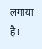लगाया है।